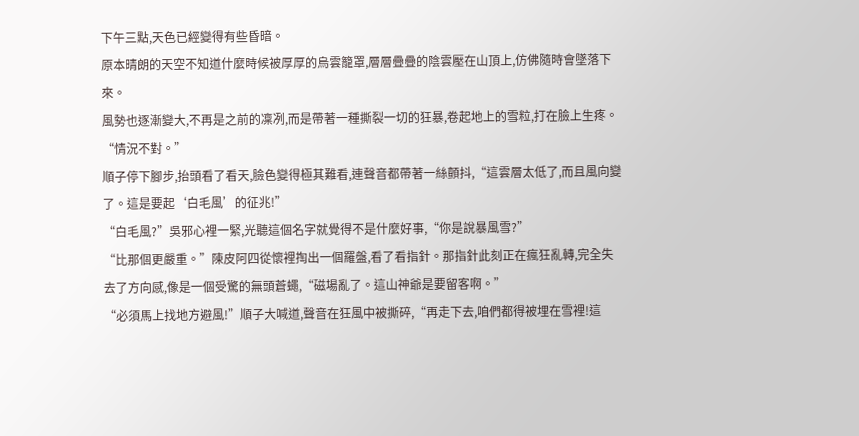下午三點,天色已經變得有些昏暗。
原本晴朗的天空不知道什麼時候被厚厚的烏雲籠罩,層層疊疊的陰雲壓在山頂上,仿佛隨時會墜落下來。
風勢也逐漸變大,不再是之前的凜冽,而是帶著一種撕裂一切的狂暴,卷起地上的雪粒,打在臉上生疼。
“情況不對。”
順子停下腳步,抬頭看了看天,臉色變得極其難看,連聲音都帶著一絲顫抖,“這雲層太低了,而且風向變了。這是要起‘白毛風’的征兆!”
“白毛風?”吳邪心裡一緊,光聽這個名字就覺得不是什麼好事,“你是說暴風雪?”
“比那個更嚴重。”陳皮阿四從懷裡掏出一個羅盤,看了看指針。那指針此刻正在瘋狂亂轉,完全失去了方向感,像是一個受驚的無頭蒼蠅,“磁場亂了。這山神爺是要留客啊。”
“必須馬上找地方避風!”順子大喊道,聲音在狂風中被撕碎,“再走下去,咱們都得被埋在雪裡!這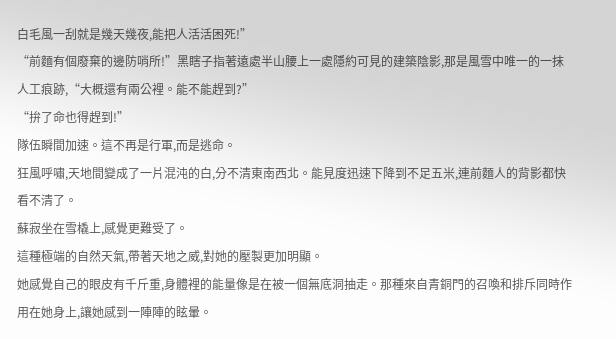白毛風一刮就是幾天幾夜,能把人活活困死!”
“前麵有個廢棄的邊防哨所!”黑瞎子指著遠處半山腰上一處隱約可見的建築陰影,那是風雪中唯一的一抹人工痕跡,“大概還有兩公裡。能不能趕到?”
“拚了命也得趕到!”
隊伍瞬間加速。這不再是行軍,而是逃命。
狂風呼嘯,天地間變成了一片混沌的白,分不清東南西北。能見度迅速下降到不足五米,連前麵人的背影都快看不清了。
蘇寂坐在雪橇上,感覺更難受了。
這種極端的自然天氣,帶著天地之威,對她的壓製更加明顯。
她感覺自己的眼皮有千斤重,身體裡的能量像是在被一個無底洞抽走。那種來自青銅門的召喚和排斥同時作用在她身上,讓她感到一陣陣的眩暈。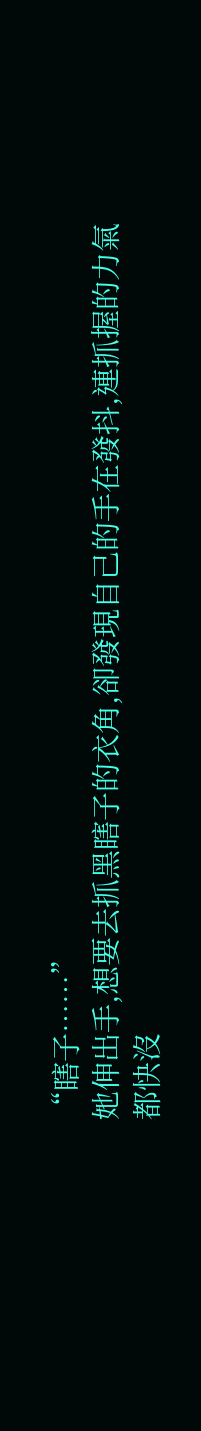“瞎子……”
她伸出手,想要去抓黑瞎子的衣角,卻發現自己的手在發抖,連抓握的力氣都快沒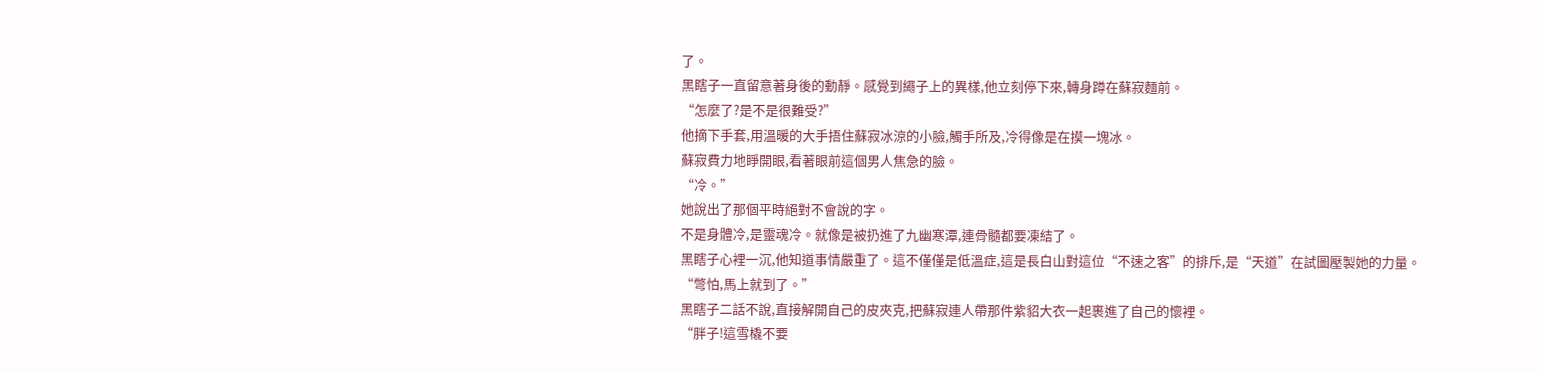了。
黑瞎子一直留意著身後的動靜。感覺到繩子上的異樣,他立刻停下來,轉身蹲在蘇寂麵前。
“怎麼了?是不是很難受?”
他摘下手套,用溫暖的大手捂住蘇寂冰涼的小臉,觸手所及,冷得像是在摸一塊冰。
蘇寂費力地睜開眼,看著眼前這個男人焦急的臉。
“冷。”
她說出了那個平時絕對不會說的字。
不是身體冷,是靈魂冷。就像是被扔進了九幽寒潭,連骨髓都要凍結了。
黑瞎子心裡一沉,他知道事情嚴重了。這不僅僅是低溫症,這是長白山對這位“不速之客”的排斥,是“天道”在試圖壓製她的力量。
“彆怕,馬上就到了。”
黑瞎子二話不說,直接解開自己的皮夾克,把蘇寂連人帶那件紫貂大衣一起裹進了自己的懷裡。
“胖子!這雪橇不要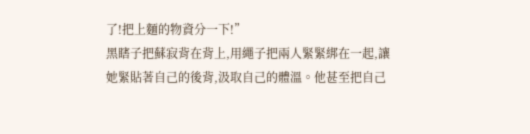了!把上麵的物資分一下!”
黑瞎子把蘇寂背在背上,用繩子把兩人緊緊綁在一起,讓她緊貼著自己的後背,汲取自己的體溫。他甚至把自己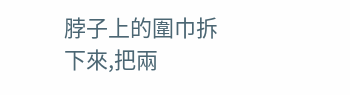脖子上的圍巾拆下來,把兩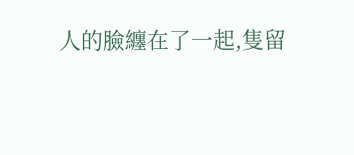人的臉纏在了一起,隻留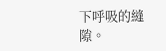下呼吸的縫隙。